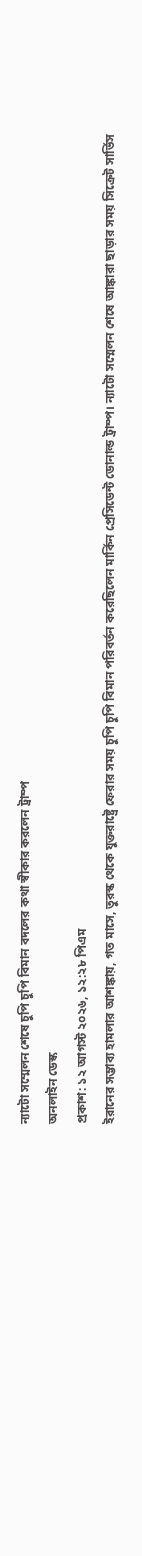ন্যাটো সম্মেলন শেষে চুপি চুপি বিমান বদলের কথা স্বীকার করলেন ট্রাম্প
অনলাইন ডেস্ক
প্রকাশ: ১২ আগস্ট ২০২৬, ১২:২৮ পিএম
ইরানের সম্ভাব্য হামলার আশঙ্কায়, গত মাসে, তুরস্ক থেকে যুক্তরাষ্ট্রে ফেরার সময় চুপি চুপি বিমান পরিবর্তন করেছিলেন মার্কিন প্রেসিডেন্ট ডোনাল্ড ট্রাম্প। ন্যাটো সম্মেলন শেষে আঙ্কারা ছাড়ার সময় সিক্রেট সার্ভিস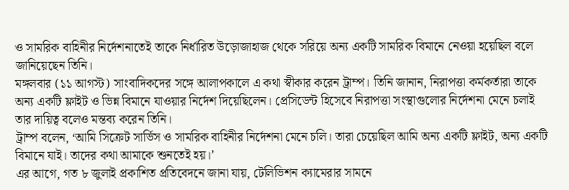ও সামরিক বাহিনীর নির্দেশনাতেই তাকে নির্ধারিত উড়োজাহাজ থেকে সরিয়ে অন্য একটি সামরিক বিমানে নেওয়া হয়েছিল বলে জানিয়েছেন তিনি।
মঙ্গলবার (১১ আগস্ট) সাংবাদিকদের সঙ্গে আলাপকালে এ কথা স্বীকার করেন ট্রাম্প। তিনি জানান, নিরাপত্তা কর্মকর্তারা তাকে অন্য একটি ফ্লাইট ও ভিন্ন বিমানে যাওয়ার নির্দেশ দিয়েছিলেন। প্রেসিডেন্ট হিসেবে নিরাপত্তা সংস্থাগুলোর নির্দেশনা মেনে চলাই তার দায়িত্ব বলেও মন্তব্য করেন তিনি।
ট্রাম্প বলেন, ‘আমি সিক্রেট সার্ভিস ও সামরিক বাহিনীর নির্দেশনা মেনে চলি। তারা চেয়েছিল আমি অন্য একটি ফ্লাইট, অন্য একটি বিমানে যাই। তাদের কথা আমাকে শুনতেই হয়।’
এর আগে, গত ৮ জুলাই প্রকাশিত প্রতিবেদনে জানা যায়, টেলিভিশন ক্যামেরার সামনে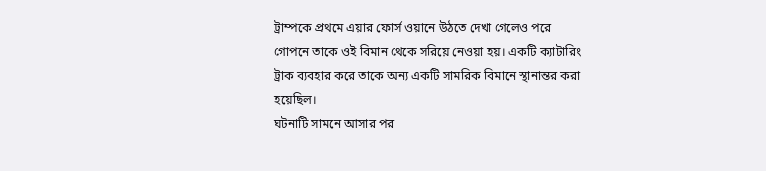ট্রাম্পকে প্রথমে এয়ার ফোর্স ওয়ানে উঠতে দেখা গেলেও পরে গোপনে তাকে ওই বিমান থেকে সরিয়ে নেওয়া হয়। একটি ক্যাটারিং ট্রাক ব্যবহার করে তাকে অন্য একটি সামরিক বিমানে স্থানান্তর করা হয়েছিল।
ঘটনাটি সামনে আসার পর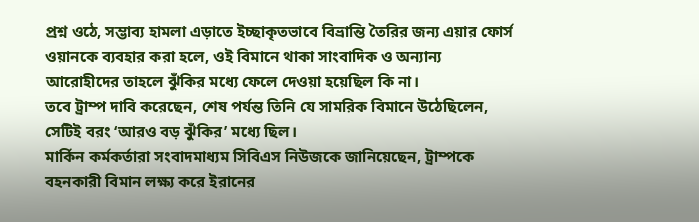প্রশ্ন ওঠে, সম্ভাব্য হামলা এড়াতে ইচ্ছাকৃতভাবে বিভ্রান্তি তৈরির জন্য এয়ার ফোর্স ওয়ানকে ব্যবহার করা হলে, ওই বিমানে থাকা সাংবাদিক ও অন্যান্য আরোহীদের তাহলে ঝুঁকির মধ্যে ফেলে দেওয়া হয়েছিল কি না।
তবে ট্রাম্প দাবি করেছেন, শেষ পর্যন্ত তিনি যে সামরিক বিমানে উঠেছিলেন, সেটিই বরং ‘আরও বড় ঝুঁকির’ মধ্যে ছিল।
মার্কিন কর্মকর্তারা সংবাদমাধ্যম সিবিএস নিউজকে জানিয়েছেন, ট্রাম্পকে বহনকারী বিমান লক্ষ্য করে ইরানের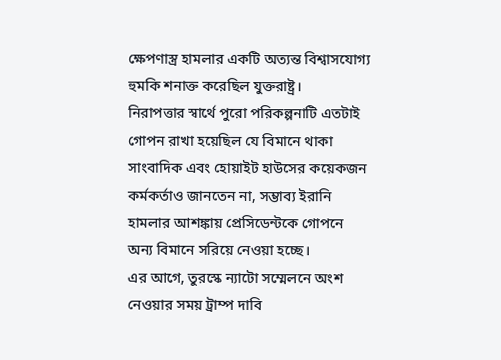ক্ষেপণাস্ত্র হামলার একটি অত্যন্ত বিশ্বাসযোগ্য হুমকি শনাক্ত করেছিল যুক্তরাষ্ট্র।
নিরাপত্তার স্বার্থে পুরো পরিকল্পনাটি এতটাই গোপন রাখা হয়েছিল যে বিমানে থাকা সাংবাদিক এবং হোয়াইট হাউসের কয়েকজন কর্মকর্তাও জানতেন না, সম্ভাব্য ইরানি হামলার আশঙ্কায় প্রেসিডেন্টকে গোপনে অন্য বিমানে সরিয়ে নেওয়া হচ্ছে।
এর আগে, তুরস্কে ন্যাটো সম্মেলনে অংশ নেওয়ার সময় ট্রাম্প দাবি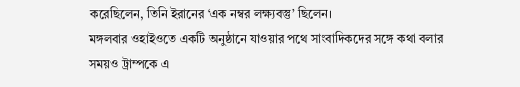করেছিলেন, তিনি ইরানের ‘এক নম্বর লক্ষ্যবস্তু’ ছিলেন।
মঙ্গলবার ওহাইওতে একটি অনুষ্ঠানে যাওয়ার পথে সাংবাদিকদের সঙ্গে কথা বলার সময়ও ট্রাম্পকে এ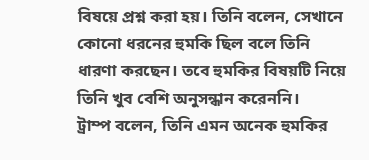বিষয়ে প্রশ্ন করা হয়। তিনি বলেন, সেখানে কোনো ধরনের হুমকি ছিল বলে তিনি ধারণা করছেন। তবে হুমকির বিষয়টি নিয়ে তিনি খুব বেশি অনুসন্ধান করেননি।
ট্রাম্প বলেন, তিনি এমন অনেক হুমকির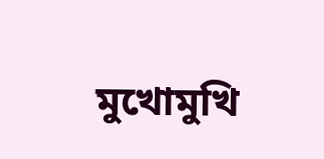মুখোমুখি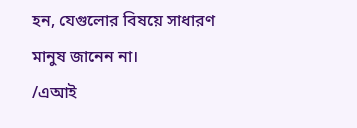হন, যেগুলোর বিষয়ে সাধারণ মানুষ জানেন না।
/এআই